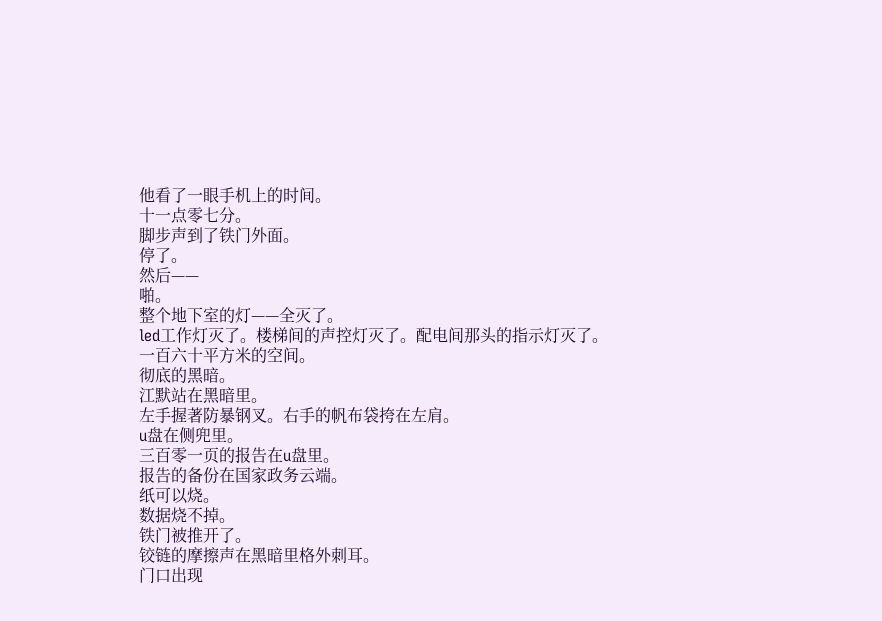他看了一眼手机上的时间。
十一点零七分。
脚步声到了铁门外面。
停了。
然后——
啪。
整个地下室的灯——全灭了。
led工作灯灭了。楼梯间的声控灯灭了。配电间那头的指示灯灭了。
一百六十平方米的空间。
彻底的黑暗。
江默站在黑暗里。
左手握著防暴钢叉。右手的帆布袋挎在左肩。
u盘在侧兜里。
三百零一页的报告在u盘里。
报告的备份在国家政务云端。
纸可以烧。
数据烧不掉。
铁门被推开了。
铰链的摩擦声在黑暗里格外刺耳。
门口出现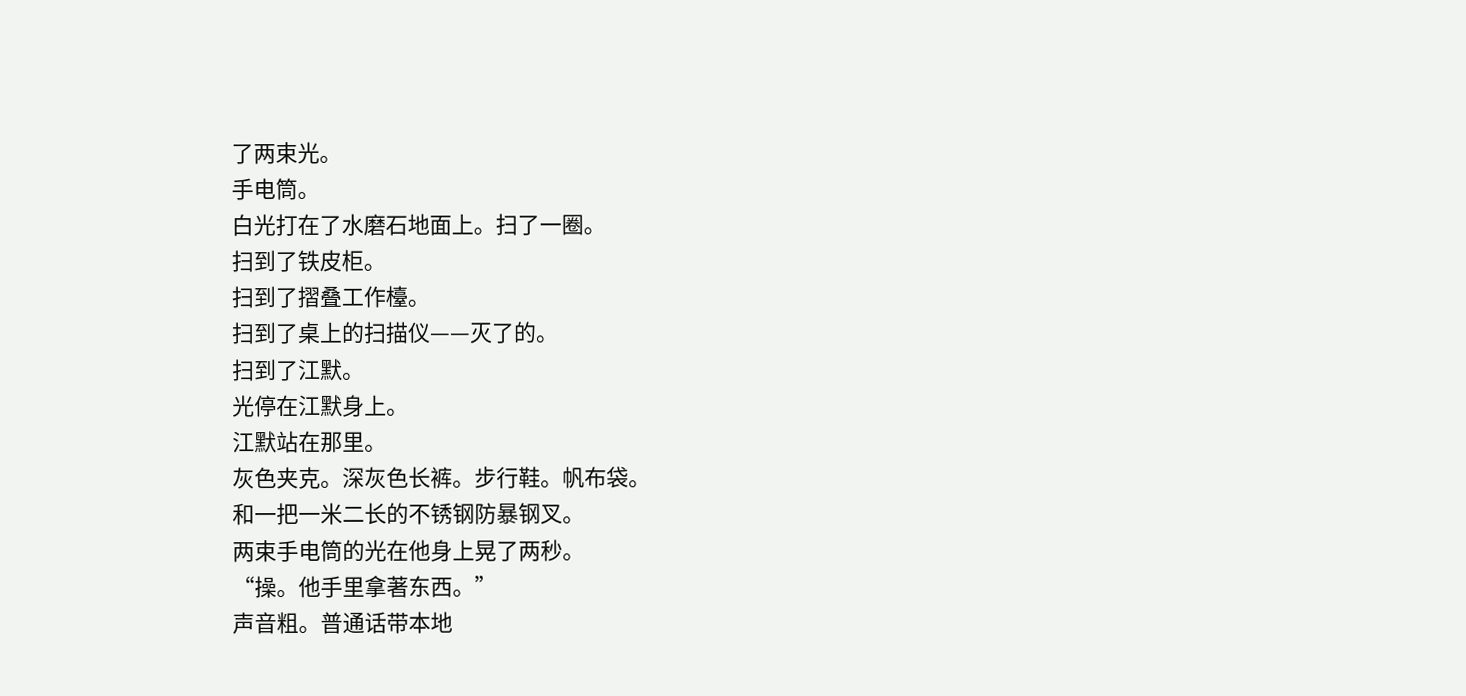了两束光。
手电筒。
白光打在了水磨石地面上。扫了一圈。
扫到了铁皮柜。
扫到了摺叠工作檯。
扫到了桌上的扫描仪——灭了的。
扫到了江默。
光停在江默身上。
江默站在那里。
灰色夹克。深灰色长裤。步行鞋。帆布袋。
和一把一米二长的不锈钢防暴钢叉。
两束手电筒的光在他身上晃了两秒。
“操。他手里拿著东西。”
声音粗。普通话带本地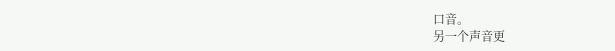口音。
另一个声音更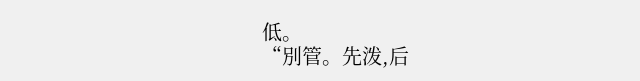低。
“別管。先泼,后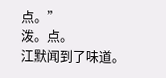点。”
泼。点。
江默闻到了味道。